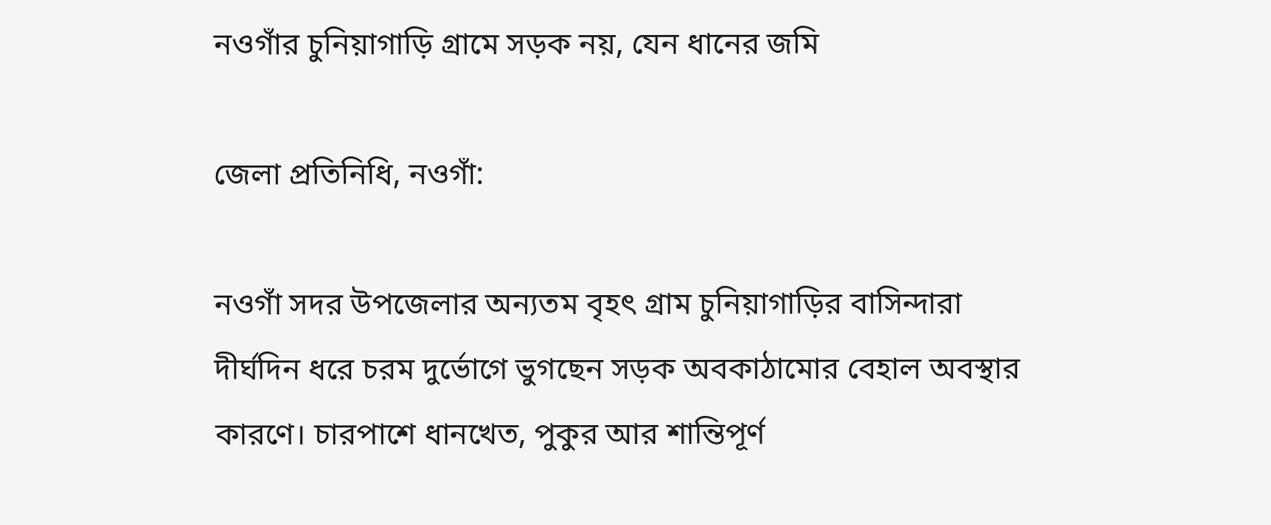নওগাঁর চুনিয়াগাড়ি গ্রামে সড়ক নয়, যেন ধানের জমি

জেলা প্রতিনিধি, নওগাঁ:

নওগাঁ সদর উপজেলার অন্যতম বৃহৎ গ্রাম চুনিয়াগাড়ির বাসিন্দারা দীর্ঘদিন ধরে চরম দুর্ভোগে ভুগছেন সড়ক অবকাঠামোর বেহাল অবস্থার কারণে। চারপাশে ধানখেত, পুকুর আর শান্তিপূর্ণ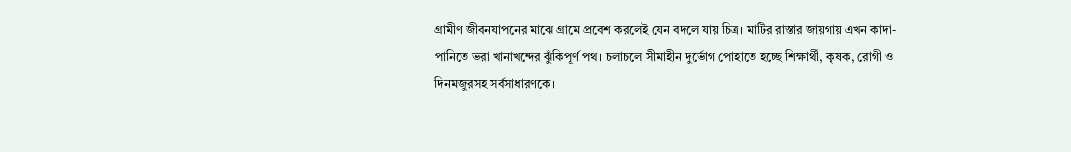গ্রামীণ জীবনযাপনের মাঝে গ্রামে প্রবেশ করলেই যেন বদলে যায় চিত্র। মাটির রাস্তার জায়গায় এখন কাদা-পানিতে ভরা খানাখন্দের ঝুঁকিপূর্ণ পথ। চলাচলে সীমাহীন দুর্ভোগ পোহাতে হচ্ছে শিক্ষার্থী, কৃষক, রোগী ও দিনমজুরসহ সর্বসাধারণকে।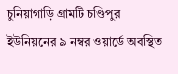চুনিয়াগাড়ি গ্রামটি চণ্ডিপুর ইউনিয়নের ৯ নম্বর ওয়ার্ডে অবস্থিত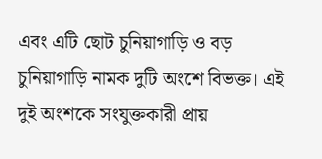এবং এটি ছোট চুনিয়াগাড়ি ও বড় চুনিয়াগাড়ি নামক দুটি অংশে বিভক্ত। এই দুই অংশকে সংযুক্তকারী প্রায়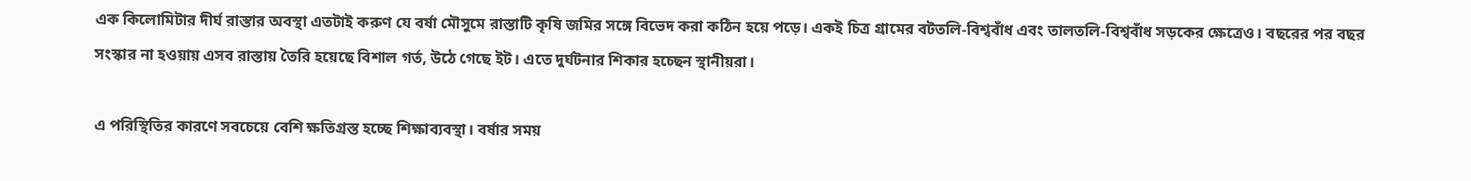এক কিলোমিটার দীর্ঘ রাস্তার অবস্থা এতটাই করুণ যে বর্ষা মৌসুমে রাস্তাটি কৃষি জমির সঙ্গে বিভেদ করা কঠিন হয়ে পড়ে। একই চিত্র গ্রামের বটতলি-বিশ্ববাঁধ এবং তালতলি-বিশ্ববাঁধ সড়কের ক্ষেত্রেও। বছরের পর বছর সংস্কার না হওয়ায় এসব রাস্তায় তৈরি হয়েছে বিশাল গর্ত, উঠে গেছে ইট। এতে দুর্ঘটনার শিকার হচ্ছেন স্থানীয়রা।

এ পরিস্থিতির কারণে সবচেয়ে বেশি ক্ষতিগ্রস্ত হচ্ছে শিক্ষাব্যবস্থা। বর্ষার সময়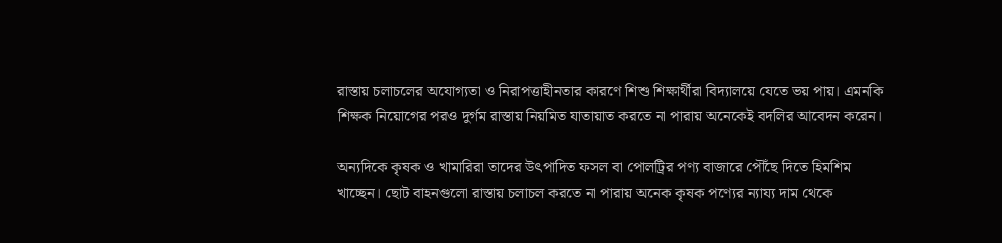রাস্তায় চলাচলের অযোগ্যতা ও নিরাপত্তাহীনতার কারণে শিশু শিক্ষার্থীরা বিদ্যালয়ে যেতে ভয় পায়। এমনকি শিক্ষক নিয়োগের পরও দুর্গম রাস্তায় নিয়মিত যাতায়াত করতে না পারায় অনেকেই বদলির আবেদন করেন।

অন্যদিকে কৃষক ও খামারিরা তাদের উৎপাদিত ফসল বা পোলট্রির পণ্য বাজারে পৌঁছে দিতে হিমশিম খাচ্ছেন। ছোট বাহনগুলো রাস্তায় চলাচল করতে না পারায় অনেক কৃষক পণ্যের ন্যায্য দাম থেকে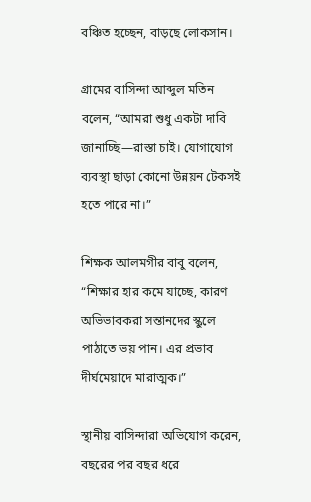বঞ্চিত হচ্ছেন, বাড়ছে লোকসান।

গ্রামের বাসিন্দা আব্দুল মতিন বলেন, “আমরা শুধু একটা দাবি জানাচ্ছি—রাস্তা চাই। যোগাযোগ ব্যবস্থা ছাড়া কোনো উন্নয়ন টেকসই হতে পারে না।”

শিক্ষক আলমগীর বাবু বলেন, “শিক্ষার হার কমে যাচ্ছে, কারণ অভিভাবকরা সন্তানদের স্কুলে পাঠাতে ভয় পান। এর প্রভাব দীর্ঘমেয়াদে মারাত্মক।”

স্থানীয় বাসিন্দারা অভিযোগ করেন, বছরের পর বছর ধরে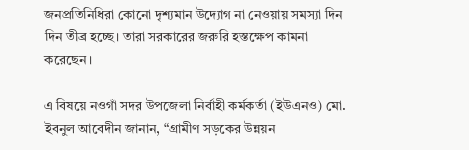জনপ্রতিনিধিরা কোনো দৃশ্যমান উদ্যোগ না নেওয়ায় সমস্যা দিন দিন তীব্র হচ্ছে। তারা সরকারের জরুরি হস্তক্ষেপ কামনা করেছেন।

এ বিষয়ে নওগাঁ সদর উপজেলা নির্বাহী কর্মকর্তা (ইউএনও) মো. ইবনুল আবেদীন জানান, “গ্রামীণ সড়কের উন্নয়ন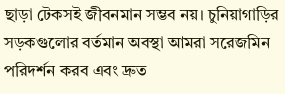ছাড়া টেকসই জীবনমান সম্ভব নয়। চুনিয়াগাড়ির সড়কগুলোর বর্তমান অবস্থা আমরা সরেজমিন পরিদর্শন করব এবং দ্রুত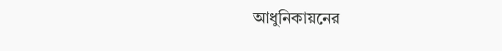আধুনিকায়নের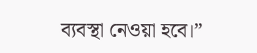ব্যবস্থা নেওয়া হবে।”